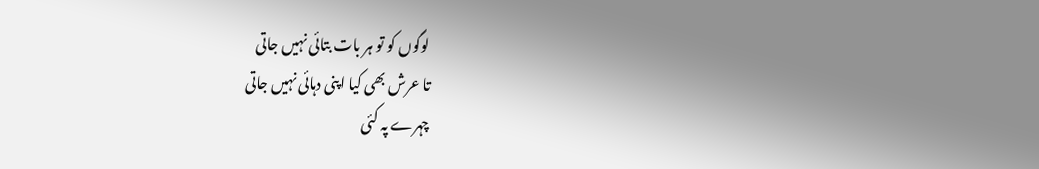لوگوں کو تو ہر بات بتائی نہیں جاتی
تا عرش بھی کیا اپنی دہائی نہیں جاتی
چہرے پہ کئی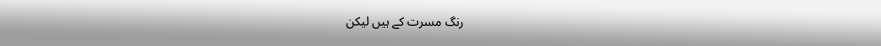رنگ مسرت کے ہیں لیکن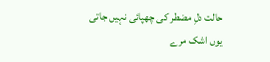حالت دلِ مضطر کی چھپائی نہیں جاتی
یوں اشک مرے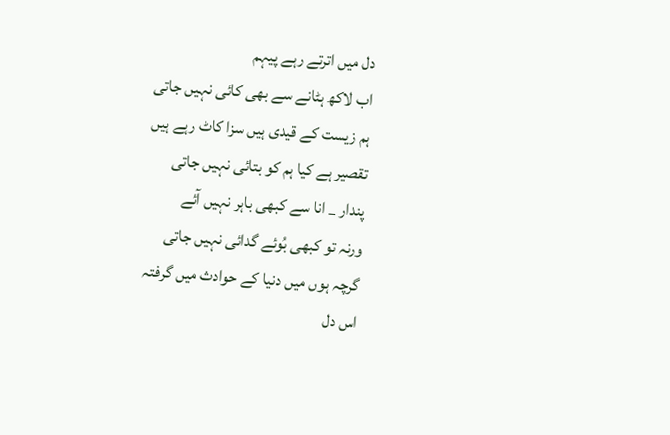دل میں اترتے رہے پیہم
اب لاکھ ہٹانے سے بھی کائی نہیں جاتی
ہم زیست کے قیدی ہیں سزا کاٹ رہے ہیں
تقصیر ہے کیا ہم کو بتائی نہیں جاتی
پندار _ انا سے کبھی باہر نہیں آئے
ورنہ تو کبھی بُوئے گدائی نہیں جاتی
گرچہ ہوں میں دنیا کے حوادث میں گرفتہ
اس دل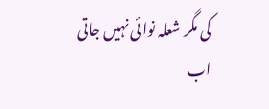کی مگر شعلہ نوائی نہیں جاتی
اب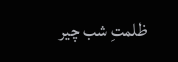ظلمتِ شب چیر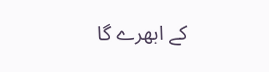کے ابھرے گا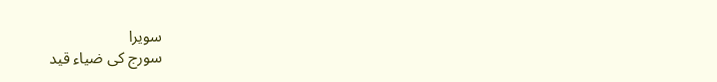سویرا
سورج کی ضیاء قید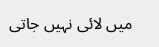میں لائی نہیں جاتی